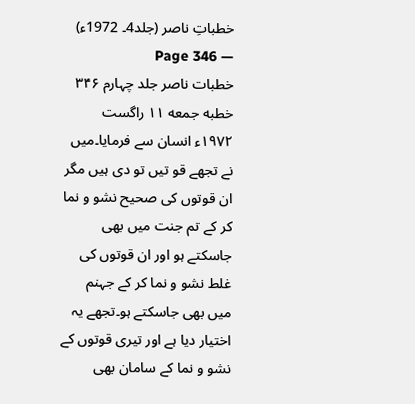خطباتِ ناصر (جلد4۔ 1972ء) — Page 346
خطبات ناصر جلد چہارم ۳۴۶ خطبه جمعه ۱۱ راگست ۱۹۷۲ء انسان سے فرمایا۔میں نے تجھے قو تیں تو دی ہیں مگر ان قوتوں کی صحیح نشو و نما کر کے تم جنت میں بھی جاسکتے ہو اور ان قوتوں کی غلط نشو و نما کر کے جہنم میں بھی جاسکتے ہو۔تجھے یہ اختیار دیا ہے اور تیری قوتوں کے نشو و نما کے سامان بھی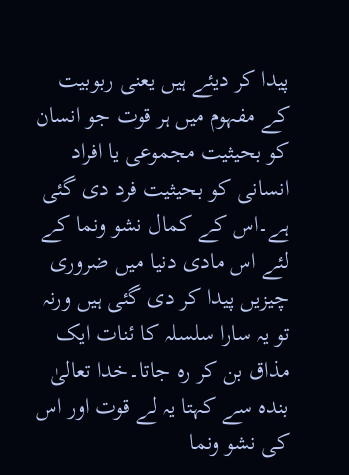پیدا کر دیئے ہیں یعنی ربوبیت کے مفہوم میں ہر قوت جو انسان کو بحیثیت مجموعی یا افراد انسانی کو بحیثیت فرد دی گئی ہے۔اس کے کمال نشو ونما کے لئے اس مادی دنیا میں ضروری چیزیں پیدا کر دی گئی ہیں ورنہ تو یہ سارا سلسلہ کا ئنات ایک مذاق بن کر رہ جاتا۔خدا تعالیٰ بندہ سے کہتا یہ لے قوت اور اس کی نشو ونما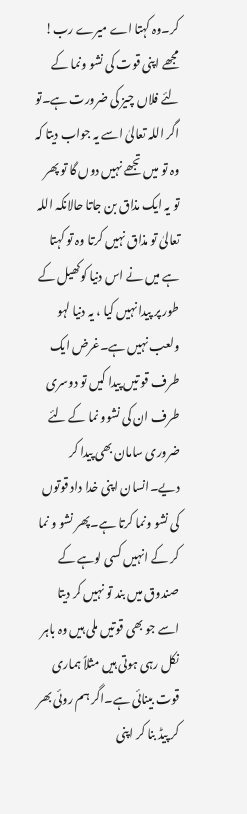کر۔وہ کہتا اے میرے رب! مجھے اپنی قوت کی نشو ونما کے لئے فلاں چیز کی ضرورت ہے۔تو اگر اللہ تعالیٰ اسے یہ جواب دیتا کہ وہ تو میں تجھے نہیں دوں گا تو پھر تو یہ ایک مذاق بن جاتا حالانکہ اللہ تعالیٰ تو مذاق نہیں کرتا وہ تو کہتا ہے میں نے اس دنیا کوکھیل کے طور پر پیدا نہیں کیا ، یہ دنیا لہو ولعب نہیں ہے۔غرض ایک طرف قو تیں پیدا کیں تو دوسری طرف ان کی نشوو نما کے لئے ضروری سامان بھی پیدا کر دیے۔انسان اپنی خدا داد قوتوں کی نشو ونما کرتا ہے۔پھر نشو و نما کر کے انہیں کسی لوہے کے صندوق میں بند تو نہیں کر دیتا اسے جو بھی قوتیں ملی ہیں وہ باہر نکل رہی ہوتی ہیں مثلاً ہماری قوت بینائی ہے۔اگر ہم روئی بھر کر پیڈ بنا کر اپنی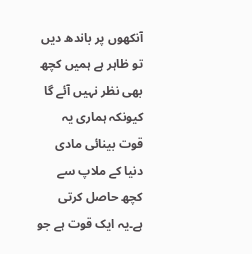آنکھوں پر باندھ دیں تو ظاہر ہے ہمیں کچھ بھی نظر نہیں آئے گا کیونکہ ہماری یہ قوت بینائی مادی دنیا کے ملاپ سے کچھ حاصل کرتی ہے۔یہ ایک قوت ہے جو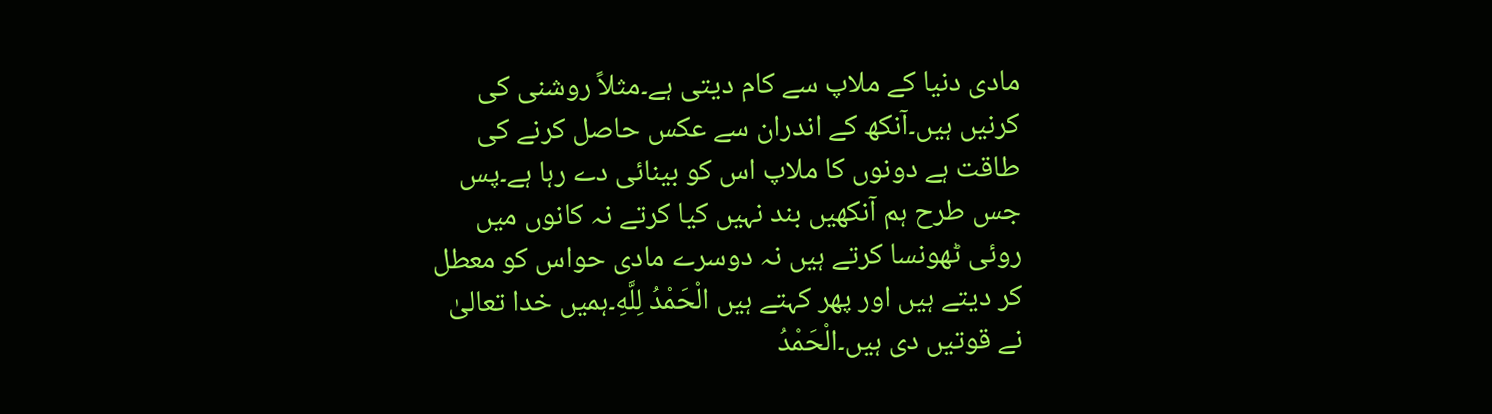مادی دنیا کے ملاپ سے کام دیتی ہے۔مثلاً روشنی کی کرنیں ہیں۔آنکھ کے اندران سے عکس حاصل کرنے کی طاقت ہے دونوں کا ملاپ اس کو بینائی دے رہا ہے۔پس جس طرح ہم آنکھیں بند نہیں کیا کرتے نہ کانوں میں روئی ٹھونسا کرتے ہیں نہ دوسرے مادی حواس کو معطل کر دیتے ہیں اور پھر کہتے ہیں الْحَمْدُ لِلَّهِ۔ہمیں خدا تعالیٰ نے قوتیں دی ہیں۔الْحَمْدُ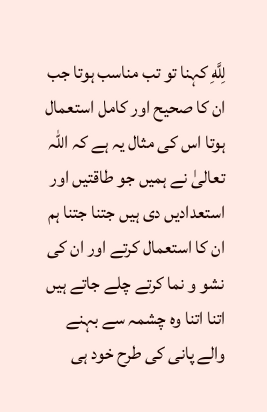لِلَّهِ کہنا تو تب مناسب ہوتا جب ان کا صحیح اور کامل استعمال ہوتا اس کی مثال یہ ہے کہ اللہ تعالیٰ نے ہمیں جو طاقتیں اور استعدادیں دی ہیں جتنا جتنا ہم ان کا استعمال کرتے اور ان کی نشو و نما کرتے چلے جاتے ہیں اتنا اتنا وہ چشمہ سے بہنے والے پانی کی طرح خود ہی